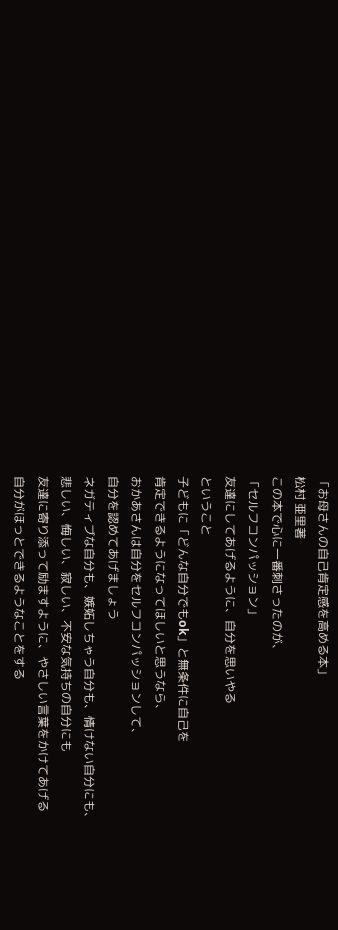「お母さんの自己肯定感を高める本」
松村 亜里著
この本で心に一番刺さったのが、
「セルフコンパッション」
友達にしてあげるように、自分を思いやる
ということ
子どもに「どんな自分でもok」と無条件に自己を
肯定できるようになってほしいと思うなら、
おかあさんは自分をセルフコンパッションして、
自分を認めてあげましょう
ネガティブな自分も、嫉妬しちゃう自分も、情けない自分にも、
悲しい、悔しい、寂しい、不安な気持ちの自分にも
友達に寄り添って励ますように、やさしい言葉をかけてあげる
自分がほっとできるようなことをする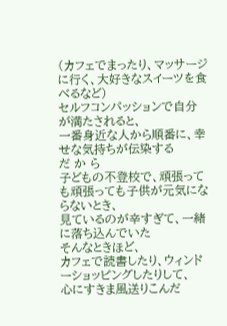(カフェでまったり、マッサージに行く、大好きなスイーツを食べるなど)
セルフコンパッションで自分が満たされると、
一番身近な人から順番に、幸せな気持ちが伝染する
だ か ら
子どもの不登校で、頑張っても頑張っても子供が元気にならないとき、
見ているのが辛すぎて、一緒に落ち込んでいた
そんなときほど、
カフェで読書したり、ウィンドーショッピングしたりして、
心にすきま風送りこんだ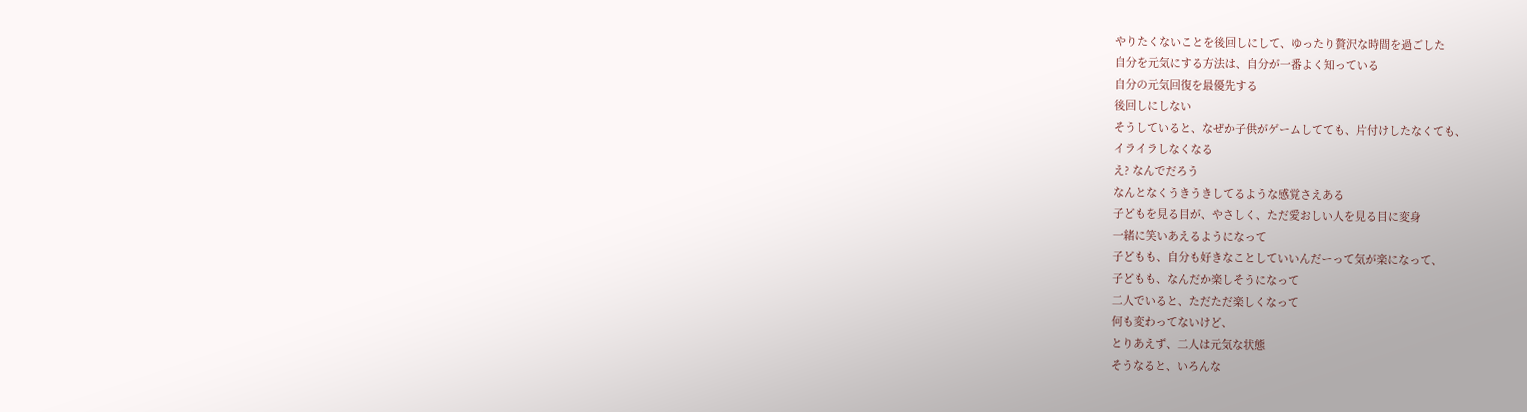やりたくないことを後回しにして、ゆったり贅沢な時間を過ごした
自分を元気にする方法は、自分が一番よく知っている
自分の元気回復を最優先する
後回しにしない
そうしていると、なぜか子供がゲームしてても、片付けしたなくても、
イライラしなくなる
え? なんでだろう
なんとなくうきうきしてるような感覚さえある
子どもを見る目が、やさしく、ただ愛おしい人を見る目に変身
一緒に笑いあえるようになって
子どもも、自分も好きなことしていいんだーって気が楽になって、
子どもも、なんだか楽しそうになって
二人でいると、ただただ楽しくなって
何も変わってないけど、
とりあえず、二人は元気な状態
そうなると、いろんな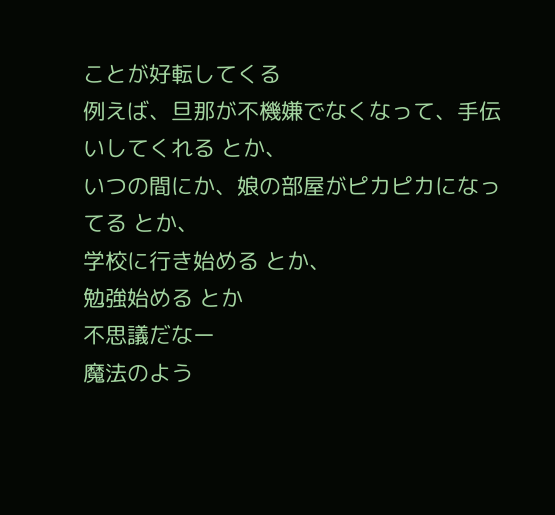ことが好転してくる
例えば、旦那が不機嫌でなくなって、手伝いしてくれる とか、
いつの間にか、娘の部屋がピカピカになってる とか、
学校に行き始める とか、
勉強始める とか
不思議だなー
魔法のよう